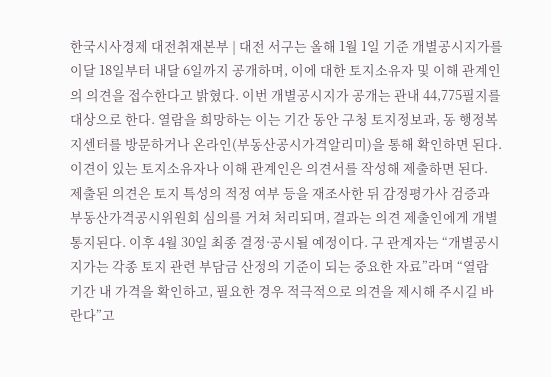한국시사경제 대전취재본부 | 대전 서구는 올해 1월 1일 기준 개별공시지가를 이달 18일부터 내달 6일까지 공개하며, 이에 대한 토지소유자 및 이해 관계인의 의견을 접수한다고 밝혔다. 이번 개별공시지가 공개는 관내 44,775필지를 대상으로 한다. 열람을 희망하는 이는 기간 동안 구청 토지정보과, 동 행정복지센터를 방문하거나 온라인(부동산공시가격알리미)을 통해 확인하면 된다. 이견이 있는 토지소유자나 이해 관계인은 의견서를 작성해 제출하면 된다. 제출된 의견은 토지 특성의 적정 여부 등을 재조사한 뒤 감정평가사 검증과 부동산가격공시위원회 심의를 거쳐 처리되며, 결과는 의견 제출인에게 개별 통지된다. 이후 4월 30일 최종 결정·공시될 예정이다. 구 관계자는 “개별공시지가는 각종 토지 관련 부담금 산정의 기준이 되는 중요한 자료”라며 “열람 기간 내 가격을 확인하고, 필요한 경우 적극적으로 의견을 제시해 주시길 바란다”고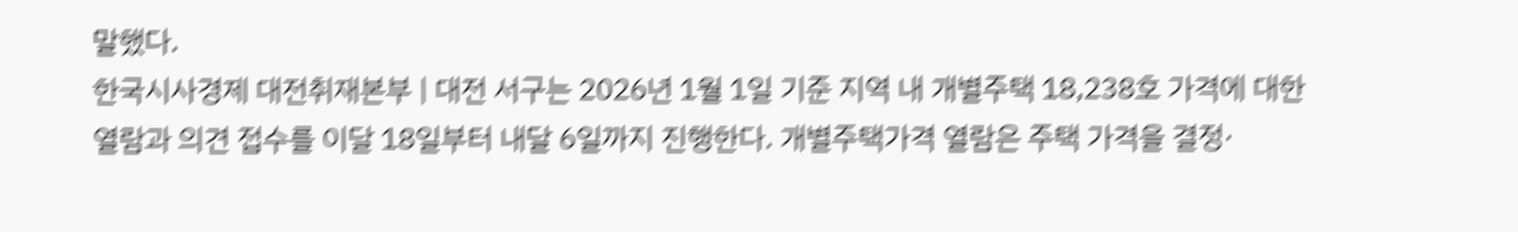말했다.
한국시사경제 대전취재본부 | 대전 서구는 2026년 1월 1일 기준 지역 내 개별주택 18,238호 가격에 대한 열람과 의견 접수를 이달 18일부터 내달 6일까지 진행한다. 개별주택가격 열람은 주택 가격을 결정·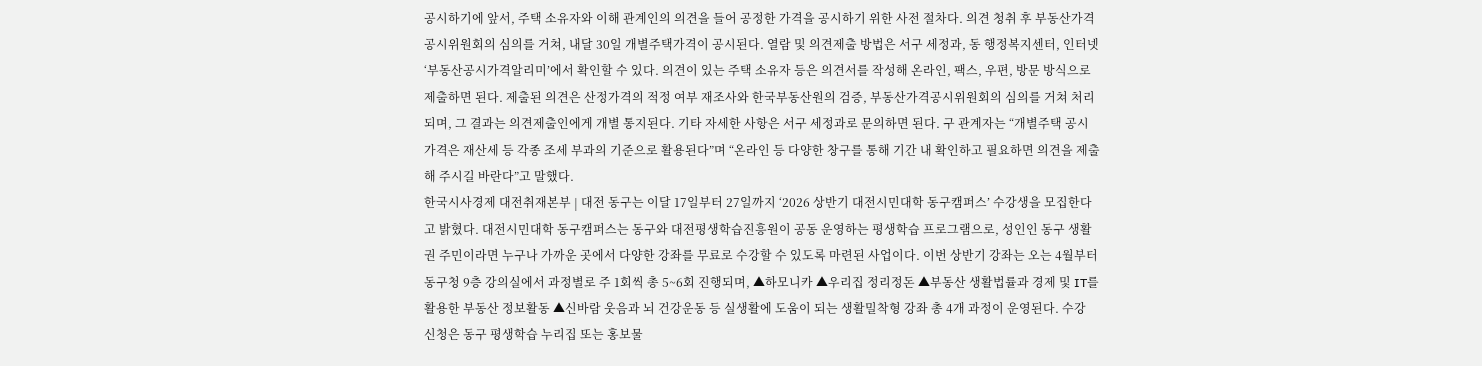공시하기에 앞서, 주택 소유자와 이해 관계인의 의견을 들어 공정한 가격을 공시하기 위한 사전 절차다. 의견 청취 후 부동산가격공시위원회의 심의를 거쳐, 내달 30일 개별주택가격이 공시된다. 열람 및 의견제출 방법은 서구 세정과, 동 행정복지센터, 인터넷 ‘부동산공시가격알리미’에서 확인할 수 있다. 의견이 있는 주택 소유자 등은 의견서를 작성해 온라인, 팩스, 우편, 방문 방식으로 제출하면 된다. 제출된 의견은 산정가격의 적정 여부 재조사와 한국부동산원의 검증, 부동산가격공시위원회의 심의를 거쳐 처리되며, 그 결과는 의견제출인에게 개별 통지된다. 기타 자세한 사항은 서구 세정과로 문의하면 된다. 구 관계자는 “개별주택 공시가격은 재산세 등 각종 조세 부과의 기준으로 활용된다”며 “온라인 등 다양한 창구를 통해 기간 내 확인하고 필요하면 의견을 제출해 주시길 바란다”고 말했다.
한국시사경제 대전취재본부 | 대전 동구는 이달 17일부터 27일까지 ‘2026 상반기 대전시민대학 동구캠퍼스’ 수강생을 모집한다고 밝혔다. 대전시민대학 동구캠퍼스는 동구와 대전평생학습진흥원이 공동 운영하는 평생학습 프로그램으로, 성인인 동구 생활권 주민이라면 누구나 가까운 곳에서 다양한 강좌를 무료로 수강할 수 있도록 마련된 사업이다. 이번 상반기 강좌는 오는 4월부터 동구청 9층 강의실에서 과정별로 주 1회씩 총 5~6회 진행되며, ▲하모니카 ▲우리집 정리정돈 ▲부동산 생활법률과 경제 및 IT를 활용한 부동산 정보활동 ▲신바람 웃음과 뇌 건강운동 등 실생활에 도움이 되는 생활밀착형 강좌 총 4개 과정이 운영된다. 수강 신청은 동구 평생학습 누리집 또는 홍보물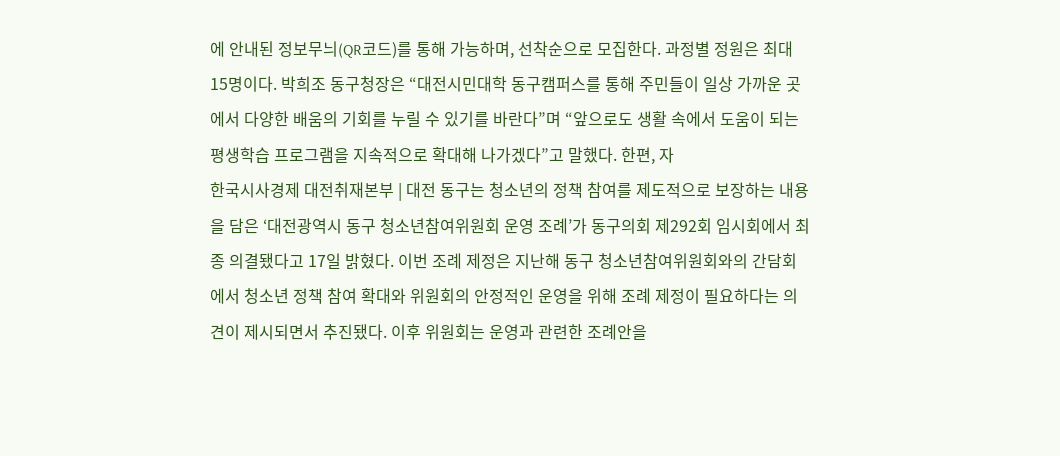에 안내된 정보무늬(QR코드)를 통해 가능하며, 선착순으로 모집한다. 과정별 정원은 최대 15명이다. 박희조 동구청장은 “대전시민대학 동구캠퍼스를 통해 주민들이 일상 가까운 곳에서 다양한 배움의 기회를 누릴 수 있기를 바란다”며 “앞으로도 생활 속에서 도움이 되는 평생학습 프로그램을 지속적으로 확대해 나가겠다”고 말했다. 한편, 자
한국시사경제 대전취재본부 | 대전 동구는 청소년의 정책 참여를 제도적으로 보장하는 내용을 담은 ‘대전광역시 동구 청소년참여위원회 운영 조례’가 동구의회 제292회 임시회에서 최종 의결됐다고 17일 밝혔다. 이번 조례 제정은 지난해 동구 청소년참여위원회와의 간담회에서 청소년 정책 참여 확대와 위원회의 안정적인 운영을 위해 조례 제정이 필요하다는 의견이 제시되면서 추진됐다. 이후 위원회는 운영과 관련한 조례안을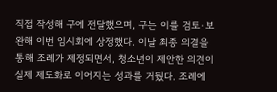직접 작성해 구에 전달했으며, 구는 이를 검토·보완해 이번 임시회에 상정했다. 이날 최종 의결을 통해 조례가 제정되면서, 청소년이 제안한 의견이 실제 제도화로 이어지는 성과를 거뒀다. 조례에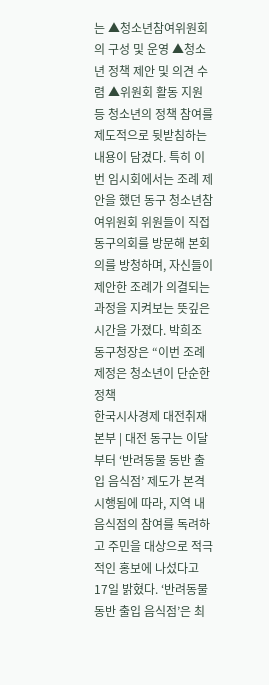는 ▲청소년참여위원회의 구성 및 운영 ▲청소년 정책 제안 및 의견 수렴 ▲위원회 활동 지원 등 청소년의 정책 참여를 제도적으로 뒷받침하는 내용이 담겼다. 특히 이번 임시회에서는 조례 제안을 했던 동구 청소년참여위원회 위원들이 직접 동구의회를 방문해 본회의를 방청하며, 자신들이 제안한 조례가 의결되는 과정을 지켜보는 뜻깊은 시간을 가졌다. 박희조 동구청장은 “이번 조례 제정은 청소년이 단순한 정책
한국시사경제 대전취재본부 | 대전 동구는 이달부터 ‘반려동물 동반 출입 음식점’ 제도가 본격 시행됨에 따라, 지역 내 음식점의 참여를 독려하고 주민을 대상으로 적극적인 홍보에 나섰다고 17일 밝혔다. ‘반려동물 동반 출입 음식점’은 최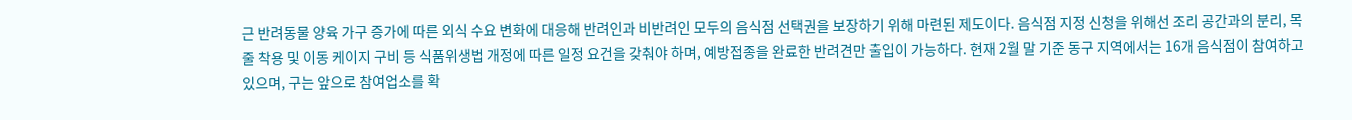근 반려동물 양육 가구 증가에 따른 외식 수요 변화에 대응해 반려인과 비반려인 모두의 음식점 선택권을 보장하기 위해 마련된 제도이다. 음식점 지정 신청을 위해선 조리 공간과의 분리, 목줄 착용 및 이동 케이지 구비 등 식품위생법 개정에 따른 일정 요건을 갖춰야 하며, 예방접종을 완료한 반려견만 출입이 가능하다. 현재 2월 말 기준 동구 지역에서는 16개 음식점이 참여하고 있으며, 구는 앞으로 참여업소를 확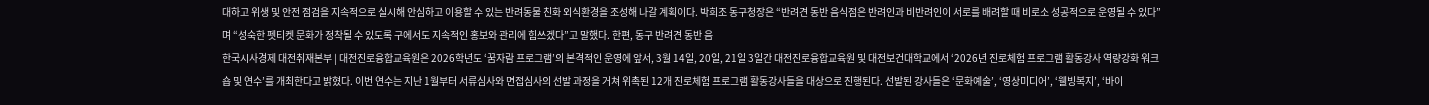대하고 위생 및 안전 점검을 지속적으로 실시해 안심하고 이용할 수 있는 반려동물 친화 외식환경을 조성해 나갈 계획이다. 박희조 동구청장은 “반려견 동반 음식점은 반려인과 비반려인이 서로를 배려할 때 비로소 성공적으로 운영될 수 있다”며 “성숙한 펫티켓 문화가 정착될 수 있도록 구에서도 지속적인 홍보와 관리에 힘쓰겠다”고 말했다. 한편, 동구 반려견 동반 음
한국시사경제 대전취재본부 | 대전진로융합교육원은 2026학년도 ‘꿈자람 프로그램’의 본격적인 운영에 앞서, 3월 14일, 20일, 21일 3일간 대전진로융합교육원 및 대전보건대학교에서 ‘2026년 진로체험 프로그램 활동강사 역량강화 워크숍 및 연수’를 개최한다고 밝혔다. 이번 연수는 지난 1월부터 서류심사와 면접심사의 선발 과정을 거쳐 위촉된 12개 진로체험 프로그램 활동강사들을 대상으로 진행된다. 선발된 강사들은 ‘문화예술’, ‘영상미디어’, ‘웰빙복지’, ‘바이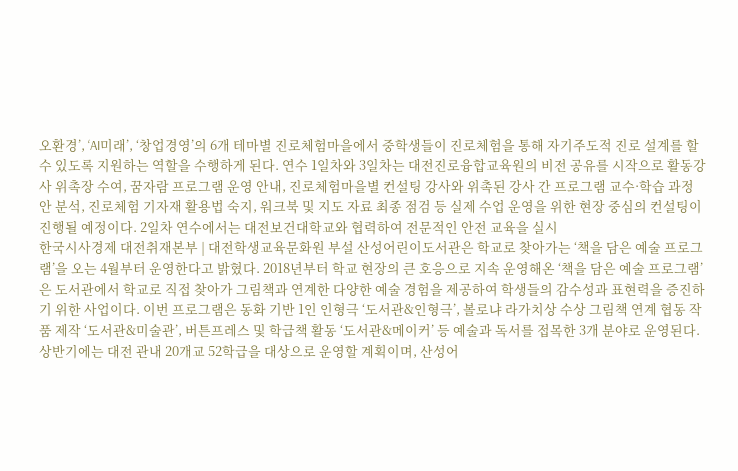오환경’, ‘AI미래’, ‘창업경영’의 6개 테마별 진로체험마을에서 중학생들이 진로체험을 통해 자기주도적 진로 설계를 할 수 있도록 지원하는 역할을 수행하게 된다. 연수 1일차와 3일차는 대전진로융합교육원의 비전 공유를 시작으로 활동강사 위촉장 수여, 꿈자람 프로그램 운영 안내, 진로체험마을별 컨설팅 강사와 위촉된 강사 간 프로그램 교수·학습 과정안 분석, 진로체험 기자재 활용법 숙지, 워크북 및 지도 자료 최종 점검 등 실제 수업 운영을 위한 현장 중심의 컨설팅이 진행될 예정이다. 2일차 연수에서는 대전보건대학교와 협력하여 전문적인 안전 교육을 실시
한국시사경제 대전취재본부 | 대전학생교육문화원 부설 산성어린이도서관은 학교로 찾아가는 ‘책을 담은 예술 프로그램’을 오는 4월부터 운영한다고 밝혔다. 2018년부터 학교 현장의 큰 호응으로 지속 운영해온 ‘책을 담은 예술 프로그램’은 도서관에서 학교로 직접 찾아가 그림책과 연계한 다양한 예술 경험을 제공하여 학생들의 감수성과 표현력을 증진하기 위한 사업이다. 이번 프로그램은 동화 기반 1인 인형극 ‘도서관&인형극’, 볼로냐 라가치상 수상 그림책 연계 협동 작품 제작 ‘도서관&미술관’, 버튼프레스 및 학급책 활동 ‘도서관&메이커’ 등 예술과 독서를 접목한 3개 분야로 운영된다. 상반기에는 대전 관내 20개교 52학급을 대상으로 운영할 계획이며, 산성어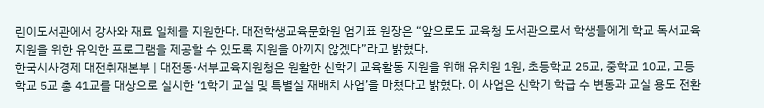린이도서관에서 강사와 재료 일체를 지원한다. 대전학생교육문화원 엄기표 원장은 “앞으로도 교육청 도서관으로서 학생들에게 학교 독서교육 지원을 위한 유익한 프로그램을 제공할 수 있도록 지원을 아끼지 않겠다”라고 밝혔다.
한국시사경제 대전취재본부 | 대전동·서부교육지원청은 원활한 신학기 교육활동 지원을 위해 유치원 1원, 초등학교 25교, 중학교 10교, 고등학교 5교 총 41교를 대상으로 실시한 ‘1학기 교실 및 특별실 재배치 사업’을 마쳤다고 밝혔다. 이 사업은 신학기 학급 수 변동과 교실 용도 전환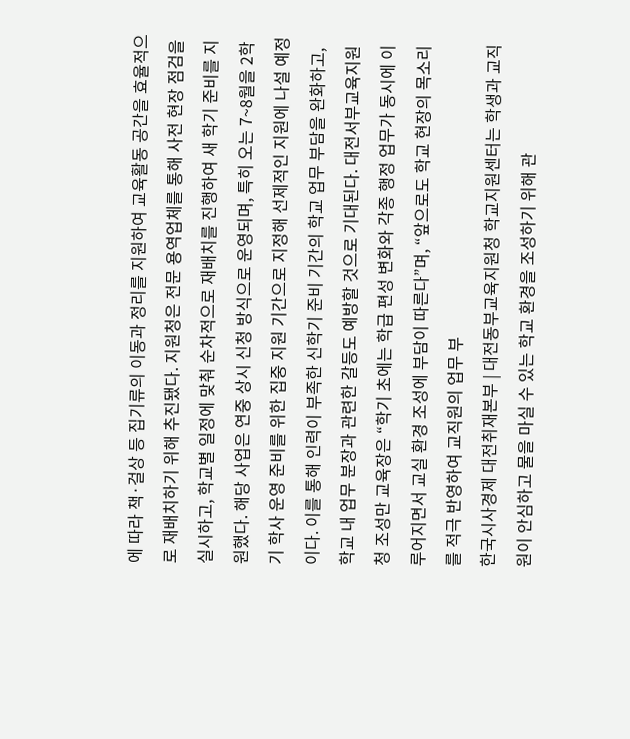에 따라 책·걸상 등 집기류의 이동과 정리를 지원하여 교육활동 공간을 효율적으로 재배치하기 위해 추진됐다. 지원청은 전문 용역업체를 통해 사전 현장 점검을 실시하고, 학교별 일정에 맞춰 순차적으로 재배치를 진행하여 새 학기 준비를 지원했다. 해당 사업은 연중 상시 신청 방식으로 운영되며, 특히 오는 7~8월을 2학기 학사 운영 준비를 위한 집중 지원 기간으로 지정해 선제적인 지원에 나설 예정이다. 이를 통해 인력이 부족한 신학기 준비 기간의 학교 업무 부담을 완화하고, 학교 내 업무 분장과 관련한 갈등도 예방할 것으로 기대된다. 대전서부교육지원청 조성만 교육장은 “학기 초에는 학급 편성 변화와 각종 행정 업무가 동시에 이루어지면서 교실 환경 조성에 부담이 따른다”며, “앞으로도 학교 현장의 목소리를 적극 반영하여 교직원의 업무 부
한국시사경제 대전취재본부 | 대전동부교육지원청 학교지원센터는 학생과 교직원이 안심하고 물을 마실 수 있는 학교 환경을 조성하기 위해 관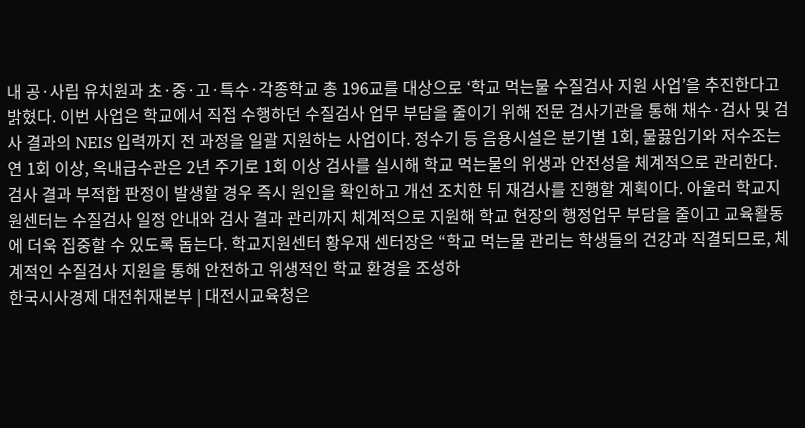내 공·사립 유치원과 초·중·고·특수·각종학교 총 196교를 대상으로 ‘학교 먹는물 수질검사 지원 사업’을 추진한다고 밝혔다. 이번 사업은 학교에서 직접 수행하던 수질검사 업무 부담을 줄이기 위해 전문 검사기관을 통해 채수·검사 및 검사 결과의 NEIS 입력까지 전 과정을 일괄 지원하는 사업이다. 정수기 등 음용시설은 분기별 1회, 물끓임기와 저수조는 연 1회 이상, 옥내급수관은 2년 주기로 1회 이상 검사를 실시해 학교 먹는물의 위생과 안전성을 체계적으로 관리한다. 검사 결과 부적합 판정이 발생할 경우 즉시 원인을 확인하고 개선 조치한 뒤 재검사를 진행할 계획이다. 아울러 학교지원센터는 수질검사 일정 안내와 검사 결과 관리까지 체계적으로 지원해 학교 현장의 행정업무 부담을 줄이고 교육활동에 더욱 집중할 수 있도록 돕는다. 학교지원센터 황우재 센터장은 “학교 먹는물 관리는 학생들의 건강과 직결되므로, 체계적인 수질검사 지원을 통해 안전하고 위생적인 학교 환경을 조성하
한국시사경제 대전취재본부 | 대전시교육청은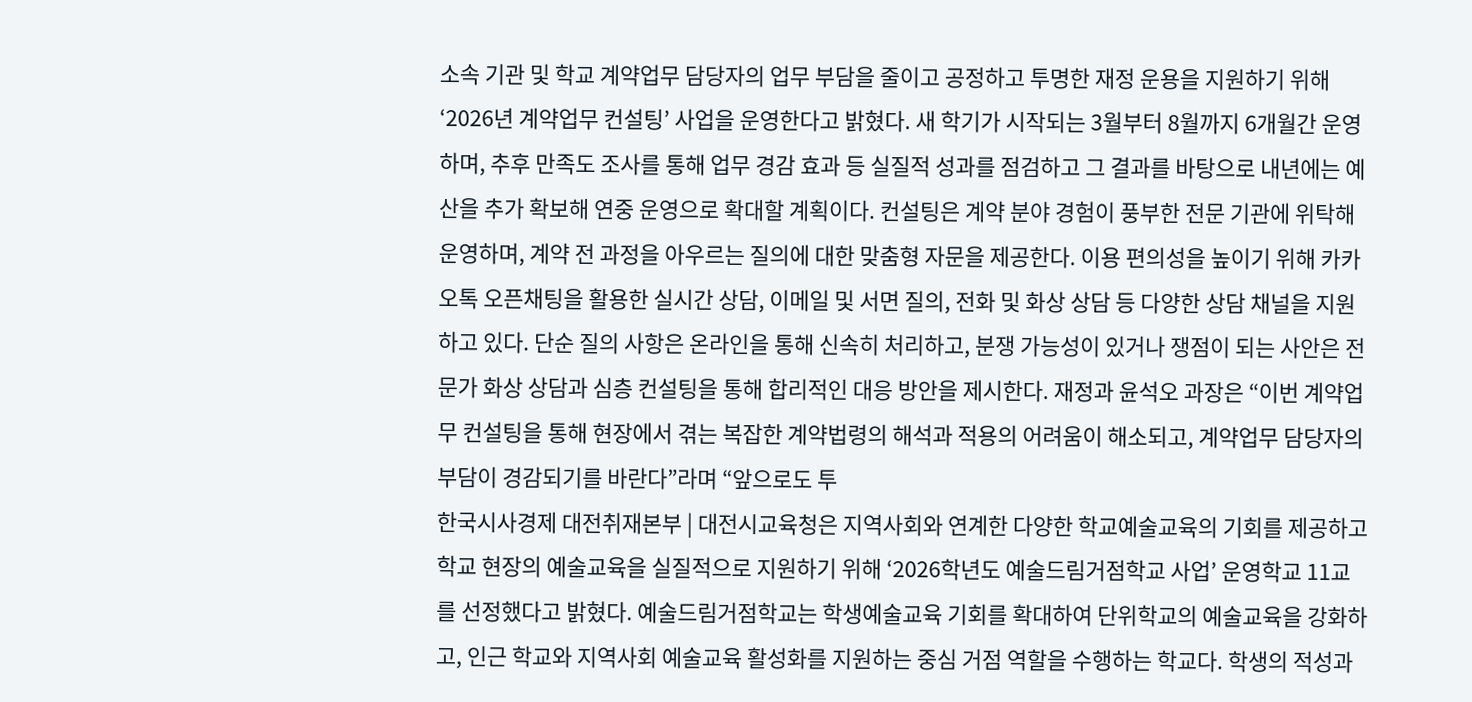소속 기관 및 학교 계약업무 담당자의 업무 부담을 줄이고 공정하고 투명한 재정 운용을 지원하기 위해 ‘2026년 계약업무 컨설팅’ 사업을 운영한다고 밝혔다. 새 학기가 시작되는 3월부터 8월까지 6개월간 운영하며, 추후 만족도 조사를 통해 업무 경감 효과 등 실질적 성과를 점검하고 그 결과를 바탕으로 내년에는 예산을 추가 확보해 연중 운영으로 확대할 계획이다. 컨설팅은 계약 분야 경험이 풍부한 전문 기관에 위탁해 운영하며, 계약 전 과정을 아우르는 질의에 대한 맞춤형 자문을 제공한다. 이용 편의성을 높이기 위해 카카오톡 오픈채팅을 활용한 실시간 상담, 이메일 및 서면 질의, 전화 및 화상 상담 등 다양한 상담 채널을 지원하고 있다. 단순 질의 사항은 온라인을 통해 신속히 처리하고, 분쟁 가능성이 있거나 쟁점이 되는 사안은 전문가 화상 상담과 심층 컨설팅을 통해 합리적인 대응 방안을 제시한다. 재정과 윤석오 과장은 “이번 계약업무 컨설팅을 통해 현장에서 겪는 복잡한 계약법령의 해석과 적용의 어려움이 해소되고, 계약업무 담당자의 부담이 경감되기를 바란다”라며 “앞으로도 투
한국시사경제 대전취재본부 | 대전시교육청은 지역사회와 연계한 다양한 학교예술교육의 기회를 제공하고 학교 현장의 예술교육을 실질적으로 지원하기 위해 ‘2026학년도 예술드림거점학교 사업’ 운영학교 11교를 선정했다고 밝혔다. 예술드림거점학교는 학생예술교육 기회를 확대하여 단위학교의 예술교육을 강화하고, 인근 학교와 지역사회 예술교육 활성화를 지원하는 중심 거점 역할을 수행하는 학교다. 학생의 적성과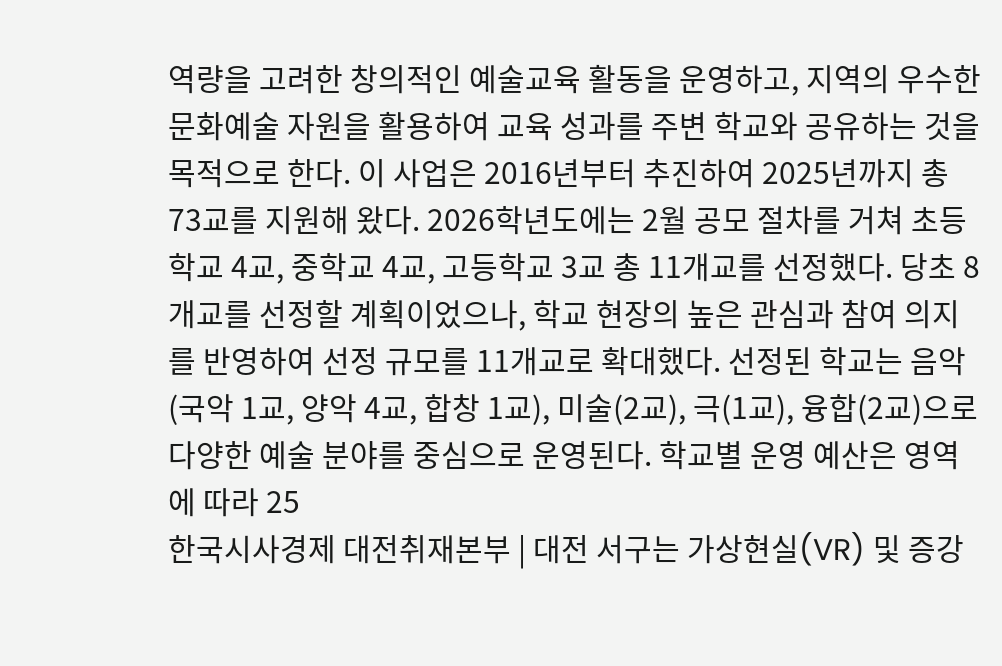역량을 고려한 창의적인 예술교육 활동을 운영하고, 지역의 우수한 문화예술 자원을 활용하여 교육 성과를 주변 학교와 공유하는 것을 목적으로 한다. 이 사업은 2016년부터 추진하여 2025년까지 총 73교를 지원해 왔다. 2026학년도에는 2월 공모 절차를 거쳐 초등학교 4교, 중학교 4교, 고등학교 3교 총 11개교를 선정했다. 당초 8개교를 선정할 계획이었으나, 학교 현장의 높은 관심과 참여 의지를 반영하여 선정 규모를 11개교로 확대했다. 선정된 학교는 음악(국악 1교, 양악 4교, 합창 1교), 미술(2교), 극(1교), 융합(2교)으로 다양한 예술 분야를 중심으로 운영된다. 학교별 운영 예산은 영역에 따라 25
한국시사경제 대전취재본부 | 대전 서구는 가상현실(VR) 및 증강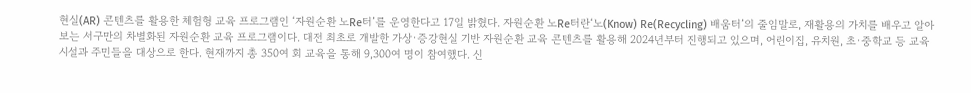현실(AR) 콘텐츠를 활용한 체험형 교육 프로그램인 ‘자원순환 노Re터’를 운영한다고 17일 밝혔다. 자원순환 노Re터란‘노(Know) Re(Recycling) 배움터’의 줄임말로, 재활용의 가치를 배우고 알아보는 서구만의 차별화된 자원순환 교육 프로그램이다. 대전 최초로 개발한 가상·증강현실 기반 자원순환 교육 콘텐츠를 활용해 2024년부터 진행되고 있으며, 어린이집, 유치원, 초·중학교 등 교육시설과 주민들을 대상으로 한다. 현재까지 총 350여 회 교육을 통해 9,300여 명이 참여했다. 신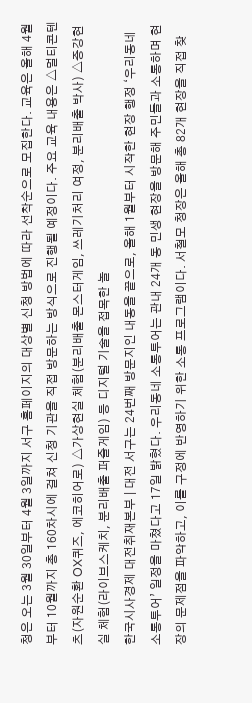청은 오는 3월 30일부터 4월 3일까지 서구 홈페이지의 대상별 신청 방법에 따라 선착순으로 모집한다. 교육은 올해 4월부터 10월까지 총 160차시에 걸쳐 신청 기관을 직접 방문하는 방식으로 진행될 예정이다. 주요 교육 내용은 △멀티콘텐츠(자원순환 OX퀴즈, 에코히어로) △가상현실 체험(분리배출 몬스터게임, 쓰레기처리 여정, 분리배출 박사) △증강현실 체험(라이브스케치, 분리배출 퍼즐게임) 등 디지털 기술을 접목한 놀
한국시사경제 대전취재본부 | 대전 서구는 24번째 방문지인 내동을 끝으로, 올해 1월부터 시작한 현장 행정 ‘우리동네 소통투어’ 일정을 마쳤다고 17일 밝혔다. 우리동네 소통투어는 관내 24개 동 민생 현장을 방문해 주민들과 소통하며 현장의 문제점을 파악하고, 이를 구정에 반영하기 위한 소통 프로그램이다. 서철모 청장은 올해 총 82개 현장을 직접 찾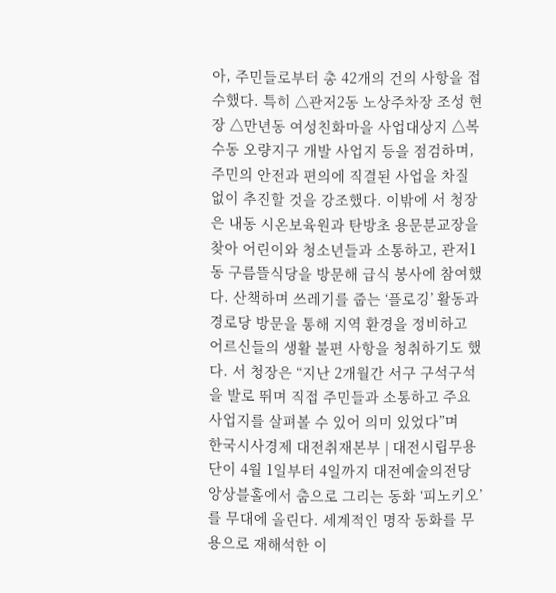아, 주민들로부터 총 42개의 건의 사항을 접수했다. 특히 △관저2동 노상주차장 조성 현장 △만년동 여성친화마을 사업대상지 △복수동 오량지구 개발 사업지 등을 점검하며, 주민의 안전과 편의에 직결된 사업을 차질 없이 추진할 것을 강조했다. 이밖에 서 청장은 내동 시온보육원과 탄방초 용문분교장을 찾아 어린이와 청소년들과 소통하고, 관저1동 구름뜰식당을 방문해 급식 봉사에 참여했다. 산책하며 쓰레기를 줍는 ‘플로깅’ 활동과 경로당 방문을 통해 지역 환경을 정비하고 어르신들의 생활 불편 사항을 청취하기도 했다. 서 청장은 “지난 2개월간 서구 구석구석을 발로 뛰며 직접 주민들과 소통하고 주요 사업지를 살펴볼 수 있어 의미 있었다”며
한국시사경제 대전취재본부 | 대전시립무용단이 4월 1일부터 4일까지 대전예술의전당 앙상블홀에서 춤으로 그리는 동화 ‘피노키오’를 무대에 올린다. 세계적인 명작 동화를 무용으로 재해석한 이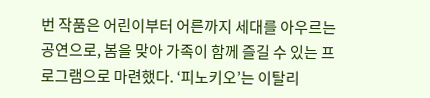번 작품은 어린이부터 어른까지 세대를 아우르는 공연으로, 봄을 맞아 가족이 함께 즐길 수 있는 프로그램으로 마련했다. ‘피노키오’는 이탈리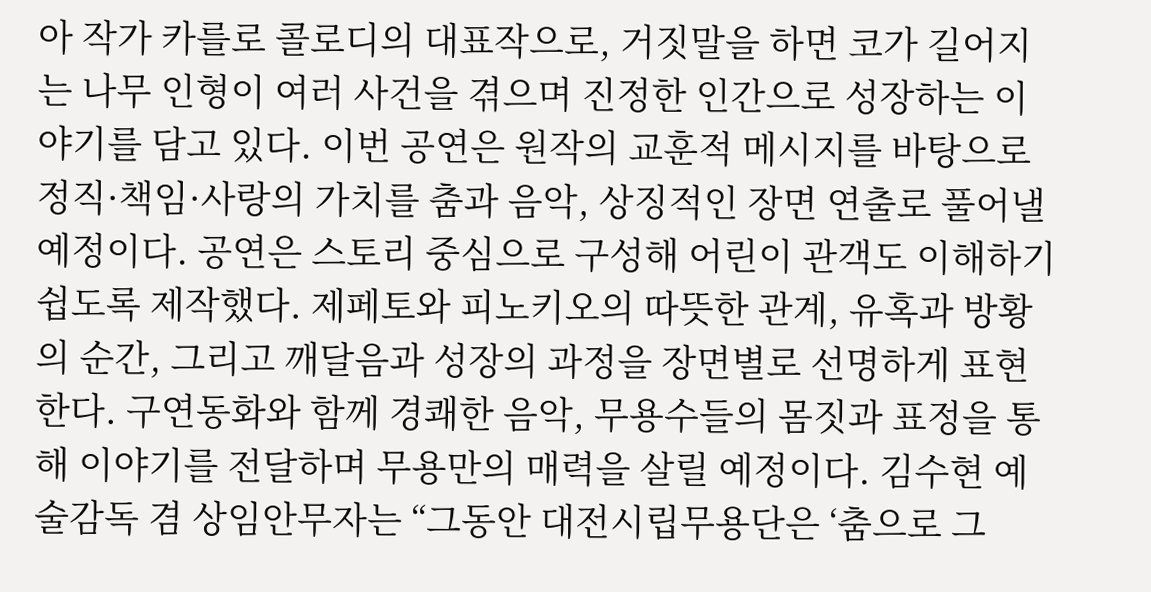아 작가 카를로 콜로디의 대표작으로, 거짓말을 하면 코가 길어지는 나무 인형이 여러 사건을 겪으며 진정한 인간으로 성장하는 이야기를 담고 있다. 이번 공연은 원작의 교훈적 메시지를 바탕으로 정직·책임·사랑의 가치를 춤과 음악, 상징적인 장면 연출로 풀어낼 예정이다. 공연은 스토리 중심으로 구성해 어린이 관객도 이해하기 쉽도록 제작했다. 제페토와 피노키오의 따뜻한 관계, 유혹과 방황의 순간, 그리고 깨달음과 성장의 과정을 장면별로 선명하게 표현한다. 구연동화와 함께 경쾌한 음악, 무용수들의 몸짓과 표정을 통해 이야기를 전달하며 무용만의 매력을 살릴 예정이다. 김수현 예술감독 겸 상임안무자는 “그동안 대전시립무용단은 ‘춤으로 그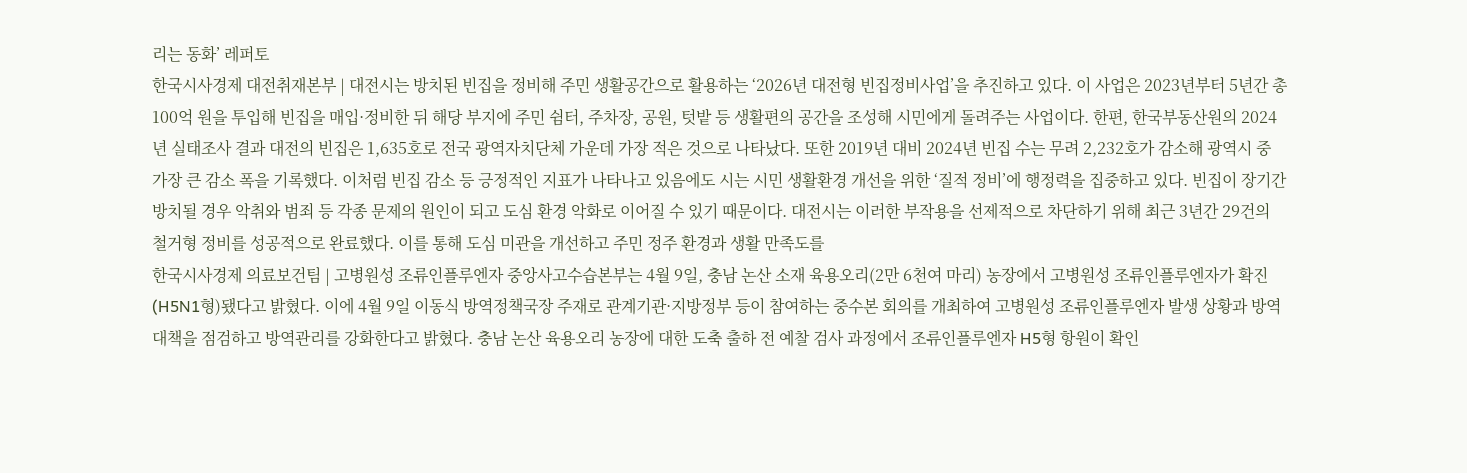리는 동화’ 레퍼토
한국시사경제 대전취재본부 | 대전시는 방치된 빈집을 정비해 주민 생활공간으로 활용하는 ‘2026년 대전형 빈집정비사업’을 추진하고 있다. 이 사업은 2023년부터 5년간 총 100억 원을 투입해 빈집을 매입·정비한 뒤 해당 부지에 주민 쉼터, 주차장, 공원, 텃밭 등 생활편의 공간을 조성해 시민에게 돌려주는 사업이다. 한편, 한국부동산원의 2024년 실태조사 결과 대전의 빈집은 1,635호로 전국 광역자치단체 가운데 가장 적은 것으로 나타났다. 또한 2019년 대비 2024년 빈집 수는 무려 2,232호가 감소해 광역시 중 가장 큰 감소 폭을 기록했다. 이처럼 빈집 감소 등 긍정적인 지표가 나타나고 있음에도 시는 시민 생활환경 개선을 위한 ‘질적 정비’에 행정력을 집중하고 있다. 빈집이 장기간 방치될 경우 악취와 범죄 등 각종 문제의 원인이 되고 도심 환경 악화로 이어질 수 있기 때문이다. 대전시는 이러한 부작용을 선제적으로 차단하기 위해 최근 3년간 29건의 철거형 정비를 성공적으로 완료했다. 이를 통해 도심 미관을 개선하고 주민 정주 환경과 생활 만족도를
한국시사경제 의료보건팀 | 고병원성 조류인플루엔자 중앙사고수습본부는 4월 9일, 충남 논산 소재 육용오리(2만 6천여 마리) 농장에서 고병원성 조류인플루엔자가 확진(H5N1형)됐다고 밝혔다. 이에 4월 9일 이동식 방역정책국장 주재로 관계기관·지방정부 등이 참여하는 중수본 회의를 개최하여 고병원성 조류인플루엔자 발생 상황과 방역 대책을 점검하고 방역관리를 강화한다고 밝혔다. 충남 논산 육용오리 농장에 대한 도축 출하 전 예찰 검사 과정에서 조류인플루엔자 H5형 항원이 확인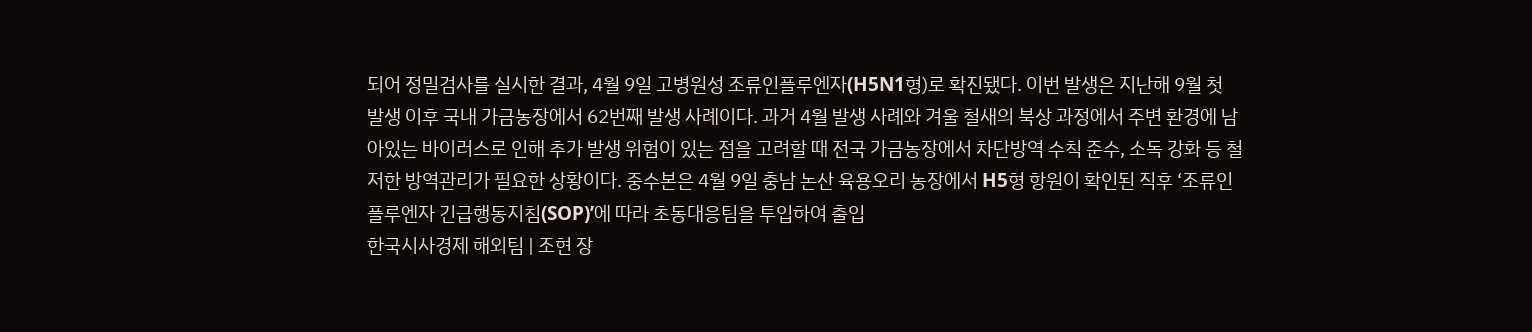되어 정밀검사를 실시한 결과, 4월 9일 고병원성 조류인플루엔자(H5N1형)로 확진됐다. 이번 발생은 지난해 9월 첫 발생 이후 국내 가금농장에서 62번째 발생 사례이다. 과거 4월 발생 사례와 겨울 철새의 북상 과정에서 주변 환경에 남아있는 바이러스로 인해 추가 발생 위험이 있는 점을 고려할 때 전국 가금농장에서 차단방역 수칙 준수, 소독 강화 등 철저한 방역관리가 필요한 상황이다. 중수본은 4월 9일 충남 논산 육용오리 농장에서 H5형 항원이 확인된 직후 ‘조류인플루엔자 긴급행동지침(SOP)’에 따라 초동대응팀을 투입하여 출입
한국시사경제 해외팀 | 조현 장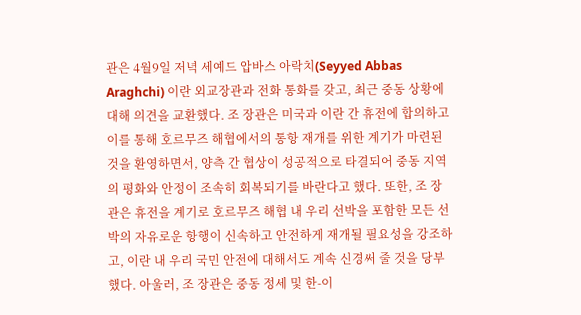관은 4월9일 저녁 세예드 압바스 아락치(Seyyed Abbas Araghchi) 이란 외교장관과 전화 통화를 갖고, 최근 중동 상황에 대해 의견을 교환했다. 조 장관은 미국과 이란 간 휴전에 합의하고 이를 통해 호르무즈 해협에서의 통항 재개를 위한 계기가 마련된 것을 환영하면서, 양측 간 협상이 성공적으로 타결되어 중동 지역의 평화와 안정이 조속히 회복되기를 바란다고 했다. 또한, 조 장관은 휴전을 계기로 호르무즈 해협 내 우리 선박을 포함한 모든 선박의 자유로운 항행이 신속하고 안전하게 재개될 필요성을 강조하고, 이란 내 우리 국민 안전에 대해서도 계속 신경써 줄 것을 당부했다. 아울러, 조 장관은 중동 정세 및 한-이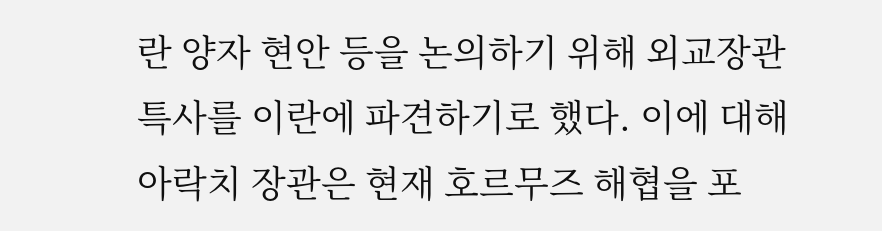란 양자 현안 등을 논의하기 위해 외교장관 특사를 이란에 파견하기로 했다. 이에 대해 아락치 장관은 현재 호르무즈 해협을 포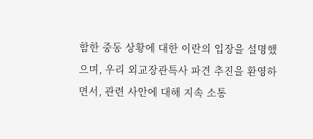함한 중동 상황에 대한 이란의 입장을 설명했으며, 우리 외교장관특사 파견 추진을 환영하면서, 관련 사안에 대해 지속 소통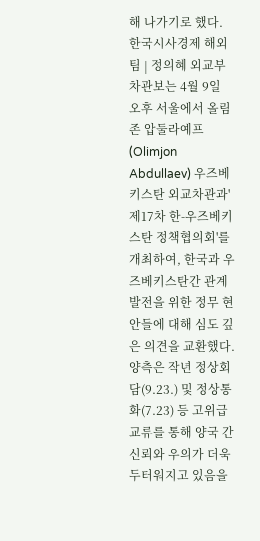해 나가기로 했다.
한국시사경제 해외팀 | 정의혜 외교부 차관보는 4월 9일 오후 서울에서 올림존 압둘라예프(Olimjon Abdullaev) 우즈베키스탄 외교차관과'제17차 한-우즈베키스탄 정책협의회'를 개최하여, 한국과 우즈베키스탄간 관계 발전을 위한 정무 현안들에 대해 심도 깊은 의견을 교환했다. 양측은 작년 정상회담(9.23.) 및 정상통화(7.23) 등 고위급 교류를 통해 양국 간 신뢰와 우의가 더욱 두터워지고 있음을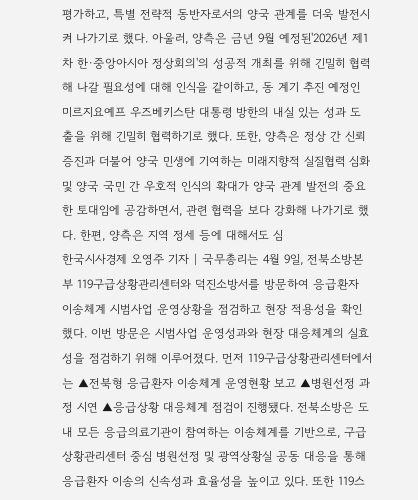평가하고, 특별 전략적 동반자로서의 양국 관계를 더욱 발전시켜 나가기로 했다. 아울러, 양측은 금년 9월 예정된'2026년 제1차 한·중앙아시아 정상회의'의 성공적 개최를 위해 긴밀히 협력해 나갈 필요성에 대해 인식을 같이하고, 동 계기 추진 예정인 미르지요예프 우즈베키스탄 대통령 방한의 내실 있는 성과 도출을 위해 긴밀히 협력하기로 했다. 또한, 양측은 정상 간 신뢰 증진과 더불어 양국 민생에 기여하는 미래지향적 실질협력 심화 및 양국 국민 간 우호적 인식의 확대가 양국 관계 발전의 중요한 토대임에 공감하면서, 관련 협력을 보다 강화해 나가기로 했다. 한편, 양측은 지역 정세 등에 대해서도 심
한국시사경제 오영주 기자 | 국무총리는 4월 9일, 전북소방본부 119구급상황관리센터와 덕진소방서를 방문하여 응급환자 이송체계 시범사업 운영상황을 점검하고 현장 적용성을 확인했다. 이번 방문은 시범사업 운영성과와 현장 대응체계의 실효성을 점검하기 위해 이루어졌다. 먼저 119구급상황관리센터에서는 ▲전북형 응급환자 이송체계 운영현황 보고 ▲병원선정 과정 시연 ▲응급상황 대응체계 점검이 진행됐다. 전북소방은 도내 모든 응급의료기관이 참여하는 이송체계를 기반으로, 구급상황관리센터 중심 병원선정 및 광역상황실 공동 대응을 통해 응급환자 이송의 신속성과 효율성을 높이고 있다. 또한 119스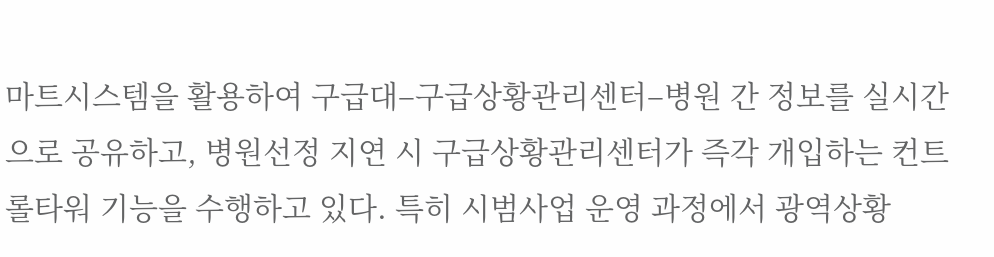마트시스템을 활용하여 구급대–구급상황관리센터–병원 간 정보를 실시간으로 공유하고, 병원선정 지연 시 구급상황관리센터가 즉각 개입하는 컨트롤타워 기능을 수행하고 있다. 특히 시범사업 운영 과정에서 광역상황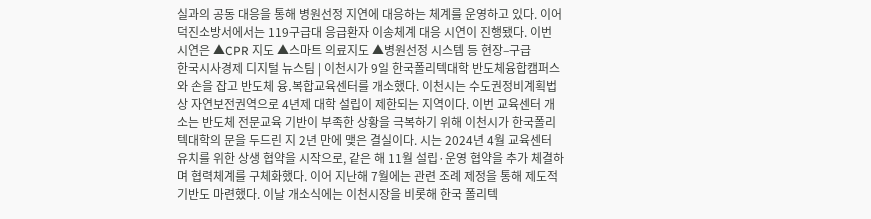실과의 공동 대응을 통해 병원선정 지연에 대응하는 체계를 운영하고 있다. 이어 덕진소방서에서는 119구급대 응급환자 이송체계 대응 시연이 진행됐다. 이번 시연은 ▲CPR 지도 ▲스마트 의료지도 ▲병원선정 시스템 등 현장–구급
한국시사경제 디지털 뉴스팀 | 이천시가 9일 한국폴리텍대학 반도체융합캠퍼스와 손을 잡고 반도체 융․복합교육센터를 개소했다. 이천시는 수도권정비계획법상 자연보전권역으로 4년제 대학 설립이 제한되는 지역이다. 이번 교육센터 개소는 반도체 전문교육 기반이 부족한 상황을 극복하기 위해 이천시가 한국폴리텍대학의 문을 두드린 지 2년 만에 맺은 결실이다. 시는 2024년 4월 교육센터 유치를 위한 상생 협약을 시작으로, 같은 해 11월 설립·운영 협약을 추가 체결하며 협력체계를 구체화했다. 이어 지난해 7월에는 관련 조례 제정을 통해 제도적 기반도 마련했다. 이날 개소식에는 이천시장을 비롯해 한국 폴리텍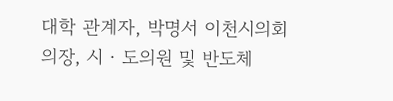대학 관계자, 박명서 이천시의회 의장, 시‧도의원 및 반도체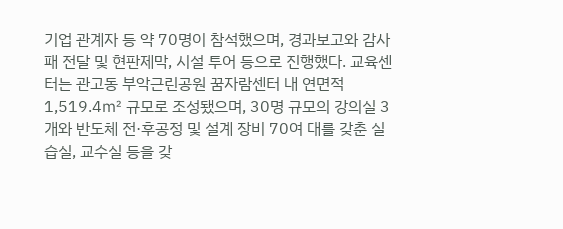기업 관계자 등 약 70명이 참석했으며, 경과보고와 감사패 전달 및 현판제막, 시설 투어 등으로 진행했다. 교육센터는 관고동 부악근린공원 꿈자람센터 내 연면적 1,519.4㎡ 규모로 조성됐으며, 30명 규모의 강의실 3개와 반도체 전·후공정 및 설계 장비 70여 대를 갖춘 실습실, 교수실 등을 갖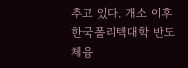추고 있다. 개소 이후 한국폴리텍대학 반도체융